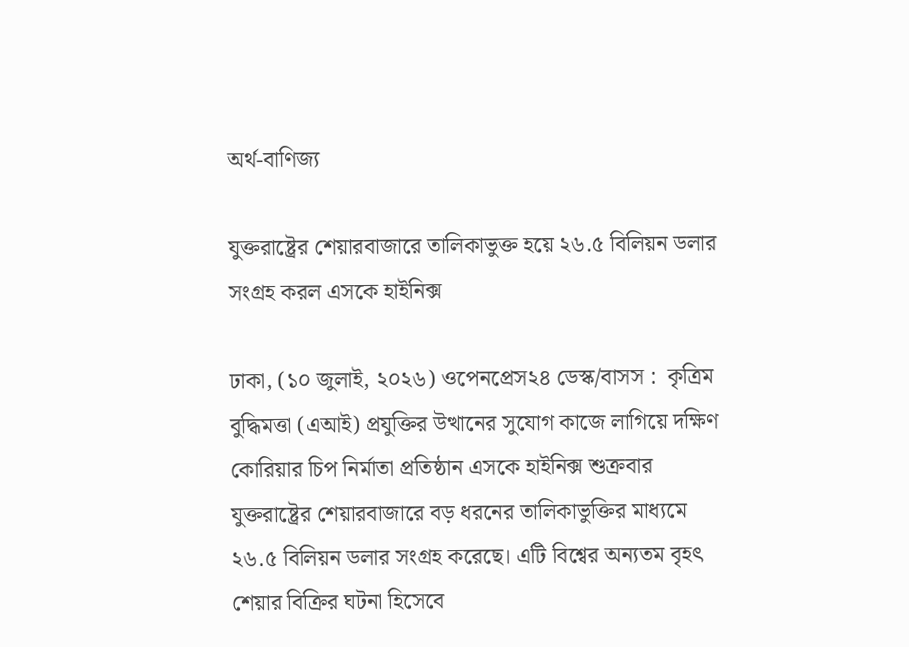অর্থ-বাণিজ্য

যুক্তরাষ্ট্রের শেয়ারবাজারে তালিকাভুক্ত হয়ে ২৬.৫ বিলিয়ন ডলার সংগ্রহ করল এসকে হাইনিক্স

ঢাকা, (১০ জুলাই, ২০২৬) ওপেনপ্রেস২৪ ডেস্ক/বাসস :  কৃত্রিম বুদ্ধিমত্তা (এআই) প্রযুক্তির উত্থানের সুযোগ কাজে লাগিয়ে দক্ষিণ কোরিয়ার চিপ নির্মাতা প্রতিষ্ঠান এসকে হাইনিক্স শুক্রবার যুক্তরাষ্ট্রের শেয়ারবাজারে বড় ধরনের তালিকাভুক্তির মাধ্যমে ২৬.৫ বিলিয়ন ডলার সংগ্রহ করেছে। এটি বিশ্বের অন্যতম বৃহৎ শেয়ার বিক্রির ঘটনা হিসেবে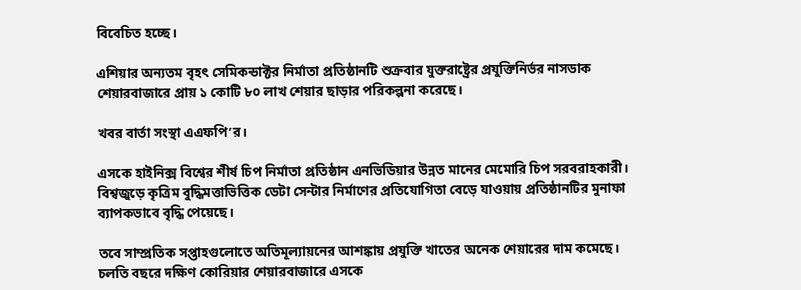বিবেচিত হচ্ছে।

এশিয়ার অন্যতম বৃহৎ সেমিকন্ডাক্টর নির্মাতা প্রতিষ্ঠানটি শুক্রবার যুক্তরাষ্ট্রের প্রযুক্তিনির্ভর নাসডাক শেয়ারবাজারে প্রায় ১ কোটি ৮০ লাখ শেয়ার ছাড়ার পরিকল্পনা করেছে।

খবর বার্তা সংস্থা এএফপি’র।

এসকে হাইনিক্স বিশ্বের শীর্ষ চিপ নির্মাতা প্রতিষ্ঠান এনভিডিয়ার উন্নত মানের মেমোরি চিপ সরবরাহকারী। বিশ্বজুড়ে কৃত্রিম বুদ্ধিমত্তাভিত্তিক ডেটা সেন্টার নির্মাণের প্রতিযোগিতা বেড়ে যাওয়ায় প্রতিষ্ঠানটির মুনাফা ব্যাপকভাবে বৃদ্ধি পেয়েছে।

তবে সাম্প্রতিক সপ্তাহগুলোতে অতিমূল্যায়নের আশঙ্কায় প্রযুক্তি খাতের অনেক শেয়ারের দাম কমেছে। চলতি বছরে দক্ষিণ কোরিয়ার শেয়ারবাজারে এসকে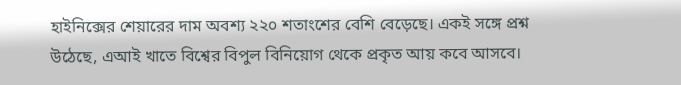হাইনিক্সের শেয়ারের দাম অবশ্য ২২০ শতাংশের বেশি বেড়েছে। একই সঙ্গে প্রশ্ন উঠেছে, এআই খাতে বিশ্বের বিপুল বিনিয়োগ থেকে প্রকৃত আয় কবে আসবে।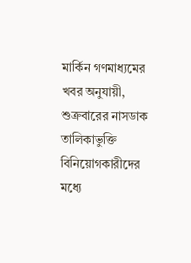মার্কিন গণমাধ্যমের খবর অনুযায়ী, শুক্রবারের নাসডাক তালিকাভুক্তি বিনিয়োগকারীদের মধ্যে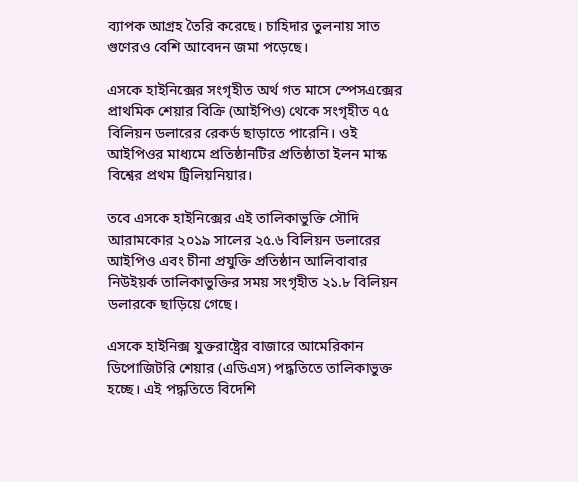ব্যাপক আগ্রহ তৈরি করেছে। চাহিদার তুলনায় সাত গুণেরও বেশি আবেদন জমা পড়েছে।

এসকে হাইনিক্সের সংগৃহীত অর্থ গত মাসে স্পেসএক্সের প্রাথমিক শেয়ার বিক্রি (আইপিও) থেকে সংগৃহীত ৭৫ বিলিয়ন ডলারের রেকর্ড ছাড়াতে পারেনি। ওই আইপিওর মাধ্যমে প্রতিষ্ঠানটির প্রতিষ্ঠাতা ইলন মাস্ক বিশ্বের প্রথম ট্রিলিয়নিয়ার।

তবে এসকে হাইনিক্সের এই তালিকাভুক্তি সৌদি আরামকোর ২০১৯ সালের ২৫.৬ বিলিয়ন ডলারের আইপিও এবং চীনা প্রযুক্তি প্রতিষ্ঠান আলিবাবার নিউইয়র্ক তালিকাভুক্তির সময় সংগৃহীত ২১.৮ বিলিয়ন ডলারকে ছাড়িয়ে গেছে।

এসকে হাইনিক্স যুক্তরাষ্ট্রের বাজারে আমেরিকান ডিপোজিটরি শেয়ার (এডিএস) পদ্ধতিতে তালিকাভুক্ত হচ্ছে। এই পদ্ধতিতে বিদেশি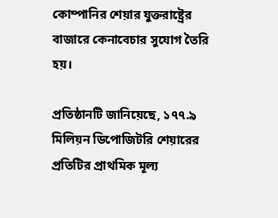কোম্পানির শেয়ার যুক্তরাষ্ট্রের বাজারে কেনাবেচার সুযোগ তৈরি হয়।

প্রতিষ্ঠানটি জানিয়েছে, ১৭৭.৯ মিলিয়ন ডিপোজিটরি শেয়ারের প্রতিটির প্রাথমিক মূল্য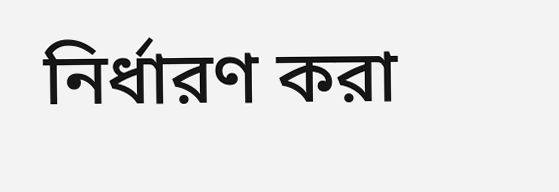নির্ধারণ করা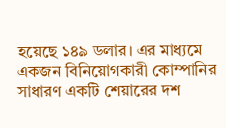হয়েছে ১৪৯ ডলার। এর মাধ্যমে একজন বিনিয়োগকারী কোম্পানির সাধারণ একটি শেয়ারের দশ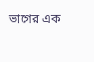ভাগের এক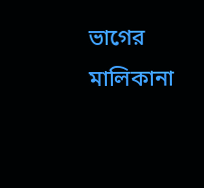ভাগের মালিকানা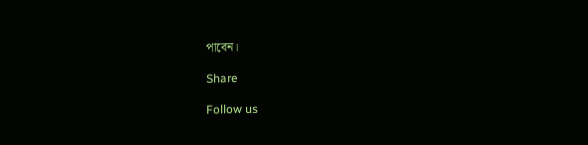পাবেন।

Share

Follow us